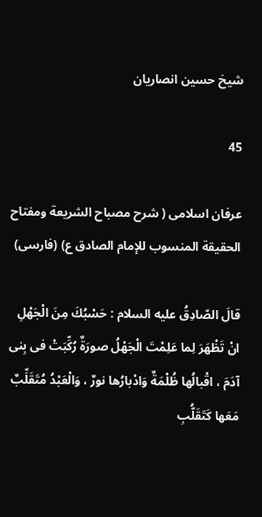شيخ حسين انصاريان

45

عرفان اسلامى ( شرح مصباح الشريعة ومفتاح الحقيقة المنسوب للإمام الصادق ع) (فارسى)

قالَ الصّادِقُ عليه السلام : حَسْبُكَ مِنَ الْجَهْلِ انْ تَظْهَرَ لِما عَلِمْتَ الْجَهْلُ صورَةٌ رُكِّبَتْ فى بِنى آدَمَ ، اقْبالُها ظُلْمَةٌ وَادْبارُها نورٌ ، وَالْعَبْدُ مُتَقَلِّبٌ مَعَها كَتَقَلُّبِ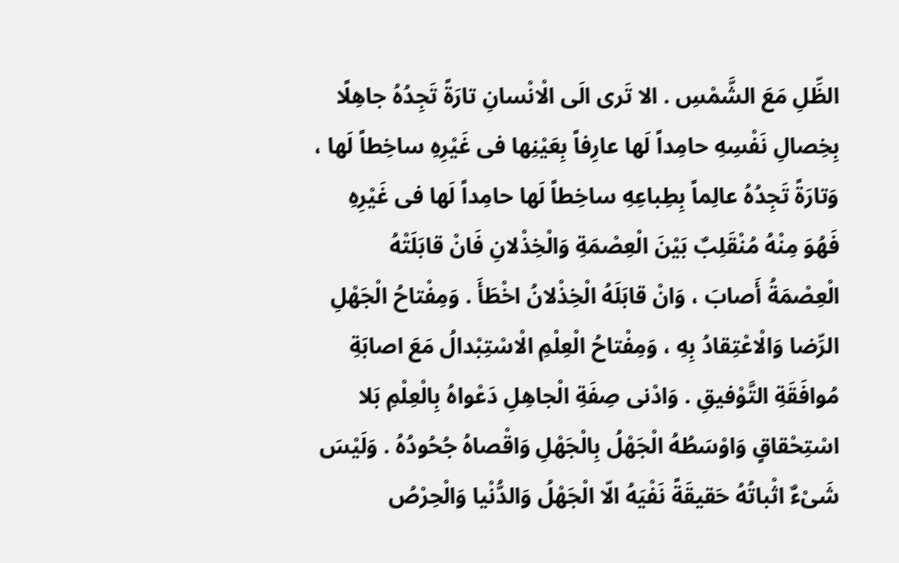الظِّلِ مَعَ الشَّمْسِ . الا تَرى الَى الْانْسانِ تارَةً تَجِدُهُ جاهِلًا بِخِصالِ نَفْسِهِ حامِداً لَها عارِفاً بِعَيْنِها فى غَيْرِهِ ساخِطاً لَها ، وَتارَةً تَجِدُهُ عالِماً بِطِباعِهِ ساخِطاً لَها حامِداً لَها فى غَيْرِهِ فَهُوَ مِنْهُ مُنْقَلِبٌ بَيْنَ الْعِصْمَةِ وَالْخِذْلانِ فَانْ قابَلَتْهُ الْعِصْمَةُ أَصابَ ، وَانْ قابَلَهُ الْخِذْلانُ اخْطَأَ . وَمِفْتاحُ الْجَهْلِ الرِّضا وَالْاعْتِقادُ بِهِ ، وَمِفْتاحُ الْعِلْمِ الْاسْتِبْدالُ مَعَ اصابَةِ مُوافَقَةِ التَّوْفيقِ . وَادْنى صِفَةِ الْجاهِلِ دَعْواهُ بِالْعِلْمِ بَلا اسْتِحْقاقٍ وَاوْسَطُهُ الْجَهْلُ بِالْجَهْلِ وَاقْصاهُ جُحُودُهُ . وَلَيْسَ شَىْءٌ اثْباتُهُ حَقيقَةً نَفْيَهُ الّا الْجَهْلُ وَالدُّنْيا وَالْحِرْصُ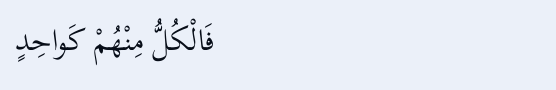فَالْكُلُّ مِنْهُمْ كَواحِدٍ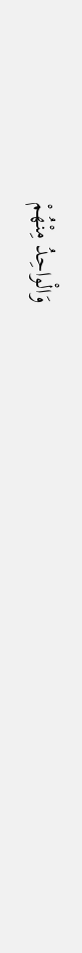وَالْواحِدُ مِنْهُمْ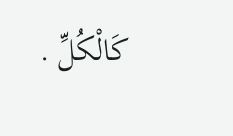كَالْكُلِّ .